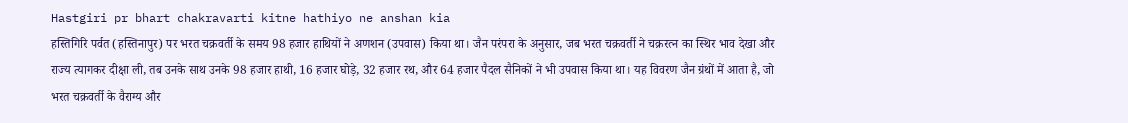Hastgiri pr bhart chakravarti kitne hathiyo ne anshan kia
हस्तिगिरि पर्वत (हस्तिनापुर) पर भरत चक्रवर्ती के समय 98 हजार हाथियों ने अणशन (उपवास) किया था। जैन परंपरा के अनुसार, जब भरत चक्रवर्ती ने चक्ररत्न का स्थिर भाव देखा और राज्य त्यागकर दीक्षा ली, तब उनके साथ उनके 98 हजार हाथी, 16 हजार घोड़े, 32 हजार रथ, और 64 हजार पैदल सैनिकों ने भी उपवास किया था। यह विवरण जैन ग्रंथों में आता है, जो भरत चक्रवर्ती के वैराग्य और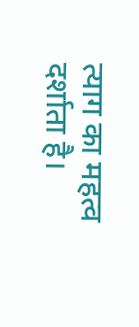त्याग का महत्व दर्शाता है।